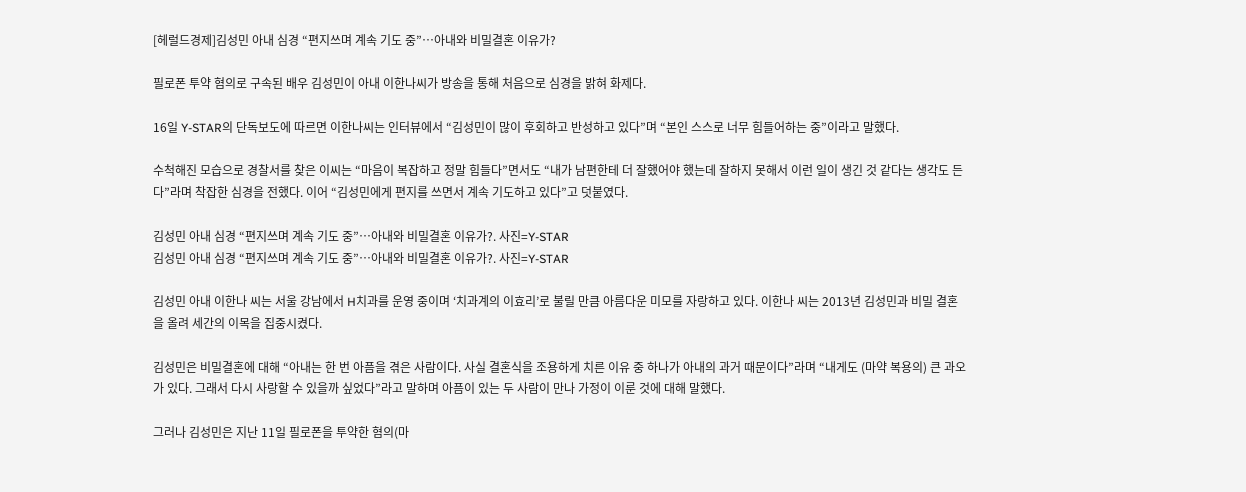[헤럴드경제]김성민 아내 심경 “편지쓰며 계속 기도 중”…아내와 비밀결혼 이유가?

필로폰 투약 혐의로 구속된 배우 김성민이 아내 이한나씨가 방송을 통해 처음으로 심경을 밝혀 화제다.

16일 Y-STAR의 단독보도에 따르면 이한나씨는 인터뷰에서 “김성민이 많이 후회하고 반성하고 있다”며 “본인 스스로 너무 힘들어하는 중”이라고 말했다.

수척해진 모습으로 경찰서를 찾은 이씨는 “마음이 복잡하고 정말 힘들다”면서도 “내가 남편한테 더 잘했어야 했는데 잘하지 못해서 이런 일이 생긴 것 같다는 생각도 든다”라며 착잡한 심경을 전했다. 이어 “김성민에게 편지를 쓰면서 계속 기도하고 있다”고 덧붙였다.

김성민 아내 심경 “편지쓰며 계속 기도 중”…아내와 비밀결혼 이유가?. 사진=Y-STAR
김성민 아내 심경 “편지쓰며 계속 기도 중”…아내와 비밀결혼 이유가?. 사진=Y-STAR

김성민 아내 이한나 씨는 서울 강남에서 H치과를 운영 중이며 ‘치과계의 이효리’로 불릴 만큼 아름다운 미모를 자랑하고 있다. 이한나 씨는 2013년 김성민과 비밀 결혼을 올려 세간의 이목을 집중시켰다.

김성민은 비밀결혼에 대해 “아내는 한 번 아픔을 겪은 사람이다. 사실 결혼식을 조용하게 치른 이유 중 하나가 아내의 과거 때문이다”라며 “내게도 (마약 복용의) 큰 과오가 있다. 그래서 다시 사랑할 수 있을까 싶었다”라고 말하며 아픔이 있는 두 사람이 만나 가정이 이룬 것에 대해 말했다.

그러나 김성민은 지난 11일 필로폰을 투약한 혐의(마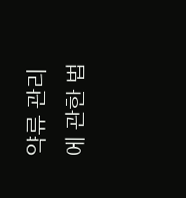약류 관리에 관한 법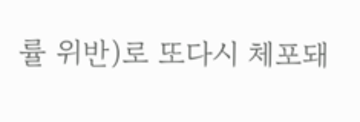률 위반)로 또다시 체포돼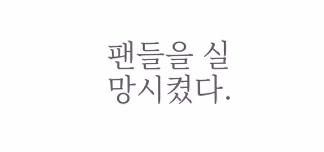팬들을 실망시켰다.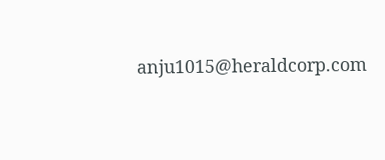anju1015@heraldcorp.com